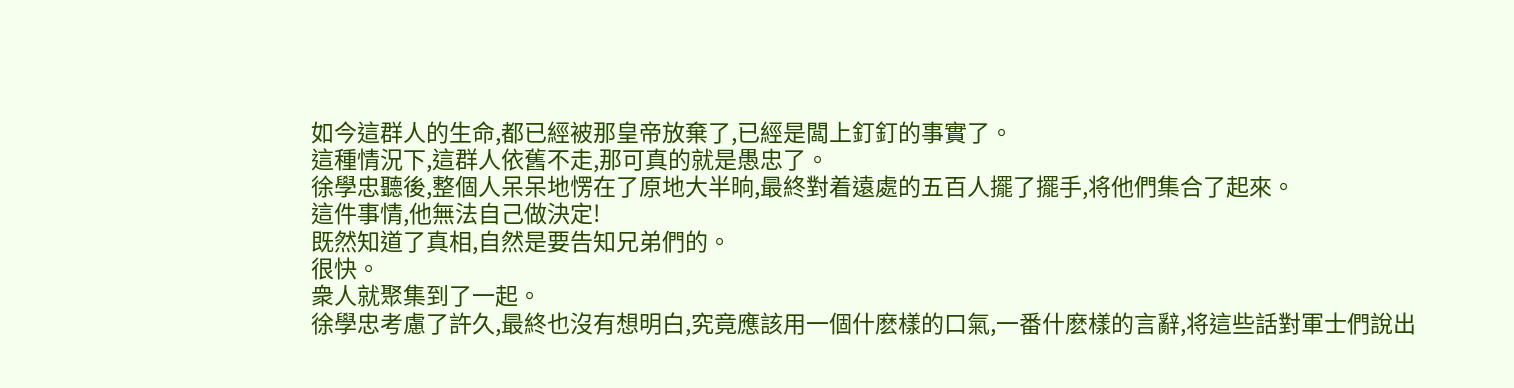如今這群人的生命,都已經被那皇帝放棄了,已經是闆上釘釘的事實了。
這種情況下,這群人依舊不走,那可真的就是愚忠了。
徐學忠聽後,整個人呆呆地愣在了原地大半晌,最終對着遠處的五百人擺了擺手,将他們集合了起來。
這件事情,他無法自己做決定!
既然知道了真相,自然是要告知兄弟們的。
很快。
衆人就聚集到了一起。
徐學忠考慮了許久,最終也沒有想明白,究竟應該用一個什麽樣的口氣,一番什麽樣的言辭,将這些話對軍士們說出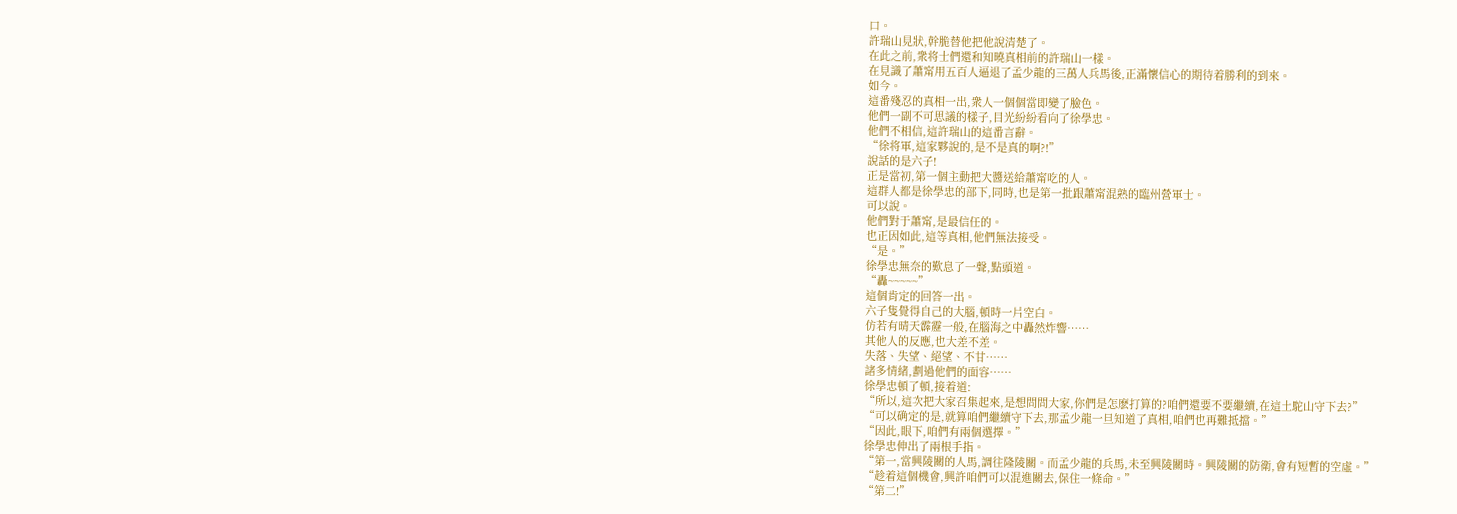口。
許瑞山見狀,幹脆替他把他說清楚了。
在此之前,衆将士們還和知曉真相前的許瑞山一樣。
在見識了蕭甯用五百人逼退了孟少龍的三萬人兵馬後,正滿懷信心的期待着勝利的到來。
如今。
這番殘忍的真相一出,衆人一個個當即變了臉色。
他們一副不可思議的樣子,目光紛紛看向了徐學忠。
他們不相信,這許瑞山的這番言辭。
“徐将軍,這家夥說的,是不是真的啊?!”
說話的是六子!
正是當初,第一個主動把大醬送給蕭甯吃的人。
這群人都是徐學忠的部下,同時,也是第一批跟蕭甯混熟的臨州營軍士。
可以說。
他們對于蕭甯,是最信任的。
也正因如此,這等真相,他們無法接受。
“是。”
徐學忠無奈的歎息了一聲,點頭道。
“轟~~~~~”
這個肯定的回答一出。
六子隻覺得自己的大腦,頓時一片空白。
仿若有晴天霹靂一般,在腦海之中轟然炸響……
其他人的反應,也大差不差。
失落、失望、絕望、不甘……
諸多情緒,劃過他們的面容……
徐學忠頓了頓,接着道:
“所以,這次把大家召集起來,是想問問大家,你們是怎麽打算的?咱們還要不要繼續,在這土駝山守下去?”
“可以确定的是,就算咱們繼續守下去,那孟少龍一旦知道了真相,咱們也再難抵擋。”
“因此,眼下,咱們有兩個選擇。”
徐學忠伸出了兩根手指。
“第一,當興陵關的人馬,調往隆陵關。而孟少龍的兵馬,未至興陵關時。興陵關的防衛,會有短暫的空虛。”
“趁着這個機會,興許咱們可以混進關去,保住一條命。”
“第二!”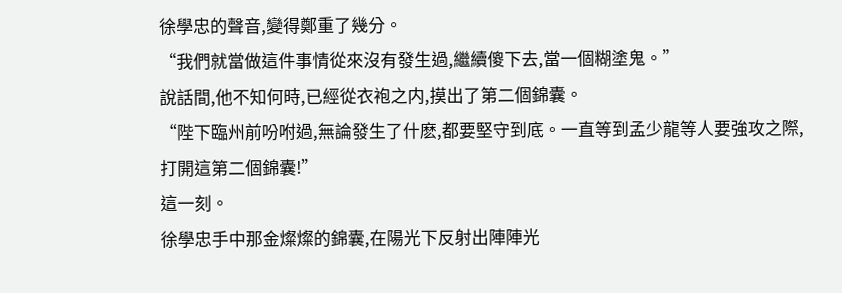徐學忠的聲音,變得鄭重了幾分。
“我們就當做這件事情從來沒有發生過,繼續傻下去,當一個糊塗鬼。”
說話間,他不知何時,已經從衣袍之内,摸出了第二個錦囊。
“陛下臨州前吩咐過,無論發生了什麽,都要堅守到底。一直等到孟少龍等人要強攻之際,打開這第二個錦囊!”
這一刻。
徐學忠手中那金燦燦的錦囊,在陽光下反射出陣陣光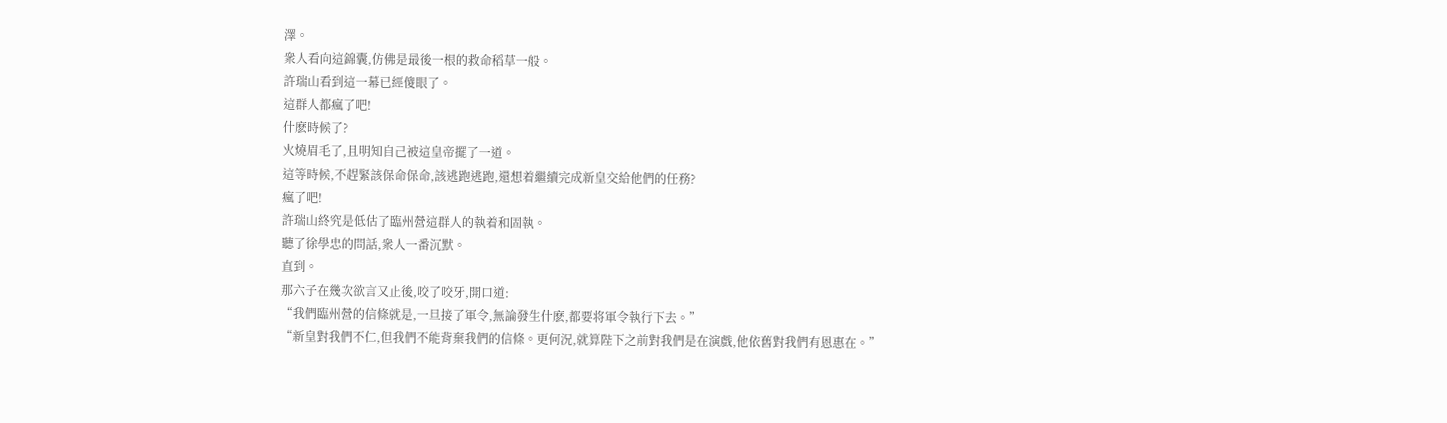澤。
衆人看向這錦囊,仿佛是最後一根的救命稻草一般。
許瑞山看到這一幕已經傻眼了。
這群人都瘋了吧!
什麽時候了?
火燒眉毛了,且明知自己被這皇帝擺了一道。
這等時候,不趕緊該保命保命,該逃跑逃跑,還想着繼續完成新皇交給他們的任務?
瘋了吧!
許瑞山終究是低估了臨州營這群人的執着和固執。
聽了徐學忠的問話,衆人一番沉默。
直到。
那六子在幾次欲言又止後,咬了咬牙,開口道:
“我們臨州營的信條就是,一旦接了軍令,無論發生什麽,都要将軍令執行下去。”
“新皇對我們不仁,但我們不能背棄我們的信條。更何況,就算陛下之前對我們是在演戲,他依舊對我們有恩惠在。”